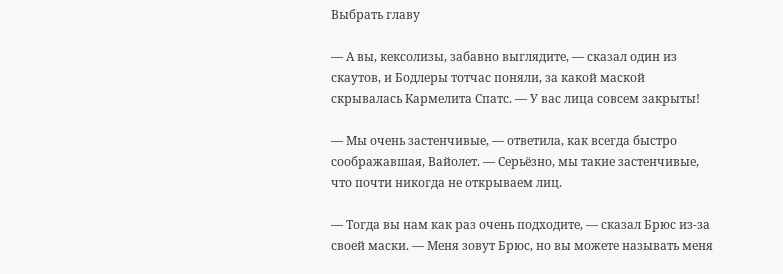Выбрать главу

— А вы, кексолизы, забавно выглядите, — сказал один из скаутов, и Бодлеры тотчас поняли, за какой маской скрывалась Кармелита Спатс. — У вас лица совсем закрыты!

— Мы очень застенчивые, — ответила, как всегда быстро соображавшая, Вайолет. — Серьёзно, мы такие застенчивые, что почти никогда не открываем лиц.

— Тогда вы нам как раз очень подходите, — сказал Брюс из-за своей маски. — Меня зовут Брюс, но вы можете называть меня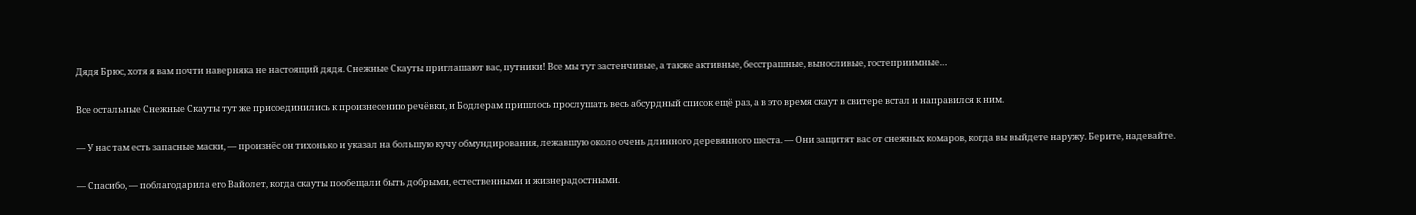Дядя Брюс, хотя я вам почти наверняка не настоящий дядя. Снежные Скауты приглашают вас, путники! Все мы тут застенчивые, а также активные, бесстрашные, выносливые, гостеприимные…

Все остальные Снежные Скауты тут же присоединились к произнесению речёвки, и Бодлерам пришлось прослушать весь абсурдный список ещё раз, а в это время скаут в свитере встал и направился к ним.

— У нас там есть запасные маски, — произнёс он тихонько и указал на большую кучу обмундирования, лежавшую около очень длинного деревянного шеста. — Они защитят вас от снежных комаров, когда вы выйдете наружу. Берите, надевайте.

— Спасибо, — поблагодарила его Вайолет, когда скауты пообещали быть добрыми, естественными и жизнерадостными.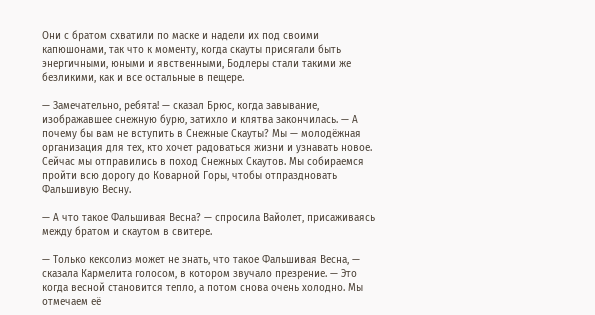Они с братом схватили по маске и надели их под своими капюшонами, так что к моменту, когда скауты присягали быть энергичными, юными и явственными, Бодлеры стали такими же безликими, как и все остальные в пещере.

— Замечательно, ребята! — сказал Брюс, когда завывание, изображавшее снежную бурю, затихло и клятва закончилась. — А почему бы вам не вступить в Снежные Скауты? Мы — молодёжная организация для тех, кто хочет радоваться жизни и узнавать новое. Сейчас мы отправились в поход Снежных Скаутов. Мы собираемся пройти всю дорогу до Коварной Горы, чтобы отпраздновать Фальшивую Весну.

— А что такое Фальшивая Весна? — спросила Вайолет, присаживаясь между братом и скаутом в свитере.

— Только кексолиз может не знать, что такое Фальшивая Весна, — сказала Кармелита голосом, в котором звучало презрение. — Это когда весной становится тепло, а потом снова очень холодно. Мы отмечаем её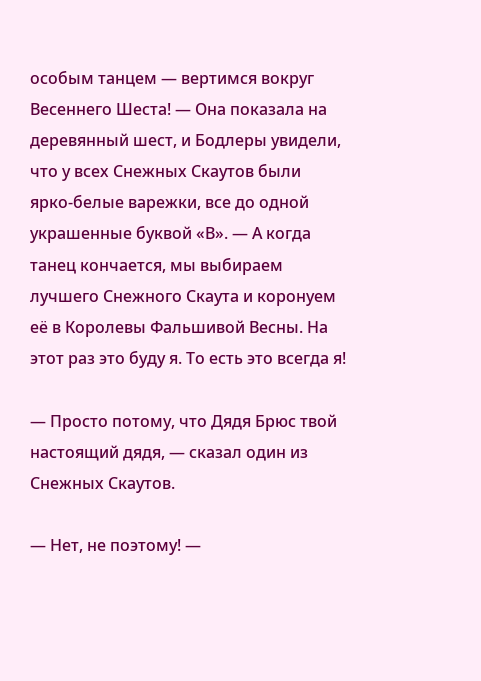особым танцем — вертимся вокруг Весеннего Шеста! — Она показала на деревянный шест, и Бодлеры увидели, что у всех Снежных Скаутов были ярко-белые варежки, все до одной украшенные буквой «В». — А когда танец кончается, мы выбираем лучшего Снежного Скаута и коронуем её в Королевы Фальшивой Весны. На этот раз это буду я. То есть это всегда я!

— Просто потому, что Дядя Брюс твой настоящий дядя, — сказал один из Снежных Скаутов.

— Нет, не поэтому! —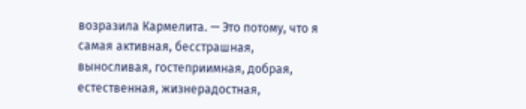возразила Кармелита. — Это потому, что я самая активная, бесстрашная, выносливая, гостеприимная, добрая, естественная, жизнерадостная,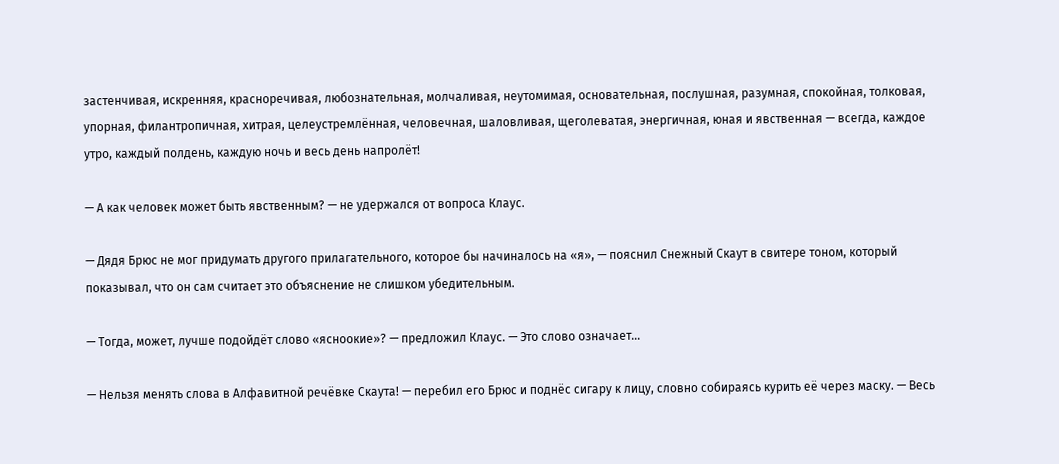застенчивая, искренняя, красноречивая, любознательная, молчаливая, неутомимая, основательная, послушная, разумная, спокойная, толковая, упорная, филантропичная, хитрая, целеустремлённая, человечная, шаловливая, щеголеватая, энергичная, юная и явственная — всегда, каждое утро, каждый полдень, каждую ночь и весь день напролёт!

— А как человек может быть явственным? — не удержался от вопроса Клаус.

— Дядя Брюс не мог придумать другого прилагательного, которое бы начиналось на «я», — пояснил Снежный Скаут в свитере тоном, который показывал, что он сам считает это объяснение не слишком убедительным.

— Тогда, может, лучше подойдёт слово «ясноокие»? — предложил Клаус. — Это слово означает…

— Нельзя менять слова в Алфавитной речёвке Скаута! — перебил его Брюс и поднёс сигару к лицу, словно собираясь курить её через маску. — Весь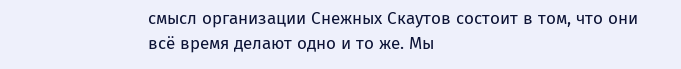смысл организации Снежных Скаутов состоит в том, что они всё время делают одно и то же. Мы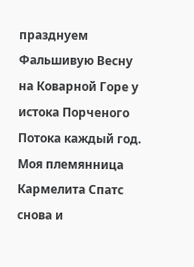празднуем Фальшивую Весну на Коварной Горе у истока Порченого Потока каждый год. Моя племянница Кармелита Спатс снова и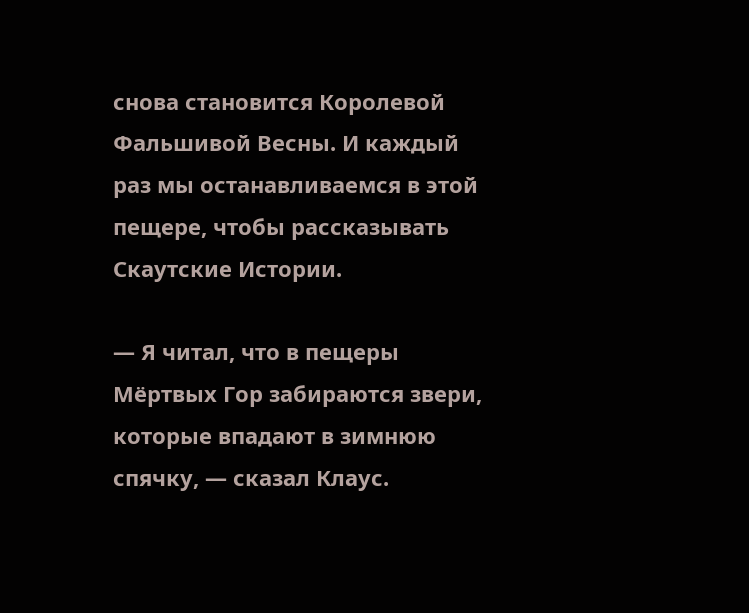снова становится Королевой Фальшивой Весны. И каждый раз мы останавливаемся в этой пещере, чтобы рассказывать Скаутские Истории.

— Я читал, что в пещеры Мёртвых Гор забираются звери, которые впадают в зимнюю спячку, — сказал Клаус.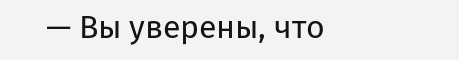— Вы уверены, что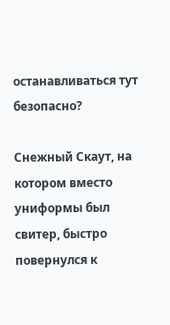останавливаться тут безопасно?

Снежный Скаут, на котором вместо униформы был свитер, быстро повернулся к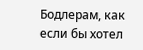Бодлерам, как если бы хотел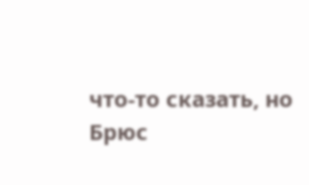что-то сказать, но Брюс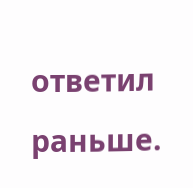ответил раньше.